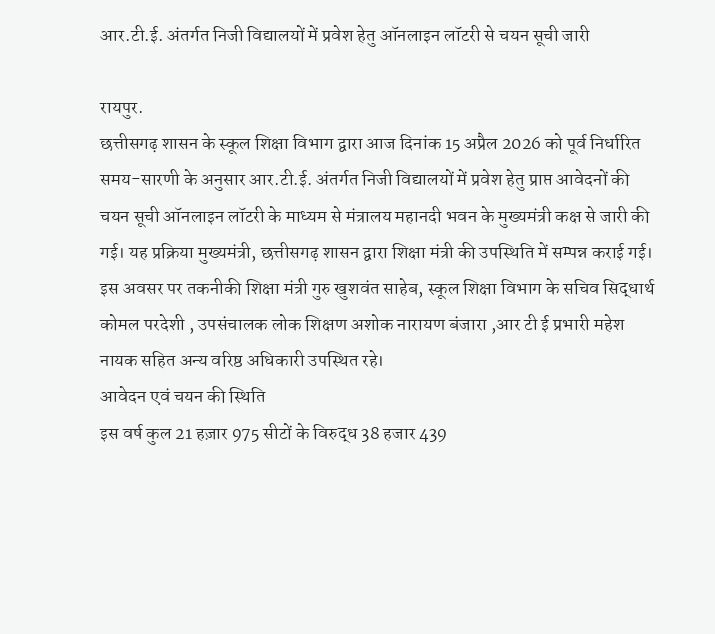आर.टी.ई. अंतर्गत निजी विद्यालयों में प्रवेश हेतु ऑनलाइन लॉटरी से चयन सूची जारी

रायपुर.
छत्तीसगढ़ शासन के स्कूल शिक्षा विभाग द्वारा आज दिनांक 15 अप्रैल 2026 को पूर्व निर्धारित समय-सारणी के अनुसार आर.टी.ई. अंतर्गत निजी विद्यालयों में प्रवेश हेतु प्राप्त आवेदनों की चयन सूची ऑनलाइन लॉटरी के माध्यम से मंत्रालय महानदी भवन के मुख्यमंत्री कक्ष से जारी की गई। यह प्रक्रिया मुख्यमंत्री, छत्तीसगढ़ शासन द्वारा शिक्षा मंत्री की उपस्थिति में सम्पन्न कराई गई। इस अवसर पर तकनीकी शिक्षा मंत्री गुरु खुशवंत साहेब, स्कूल शिक्षा विभाग के सचिव सिद्धार्थ कोमल परदेशी , उपसंचालक लोक शिक्षण अशोक नारायण बंजारा ,आर टी ई प्रभारी महेश नायक सहित अन्य वरिष्ठ अधिकारी उपस्थित रहे।
आवेदन एवं चयन की स्थिति
इस वर्ष कुल 21 हज़ार 975 सीटों के विरुद्ध 38 हजार 439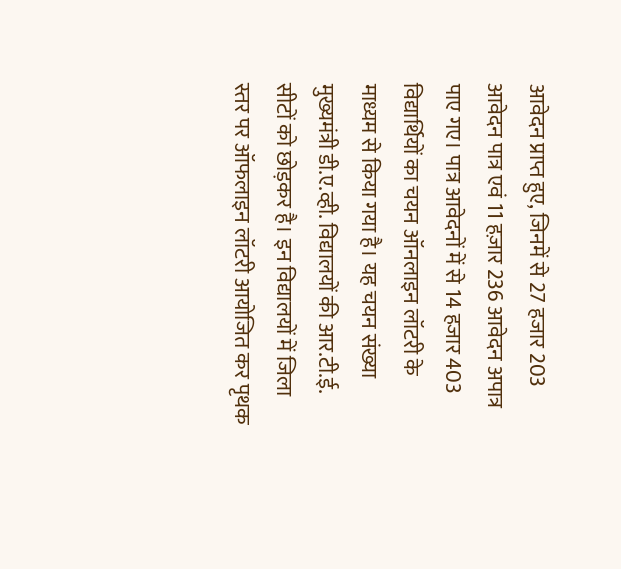आवेदन प्राप्त हुए, जिनमें से 27 हजार 203 आवेदन पात्र एवं 11 हज़ार 236 आवेदन अपात्र पाए गए। पात्र आवेदनों में से 14 हजार 403 विद्यार्थियों का चयन ऑनलाइन लॉटरी के माध्यम से किया गया है। यह चयन संख्या मुख्यमंत्री डी.ए.व्ही. विद्यालयों की आर.टी.ई. सीटों को छोड़कर है। इन विद्यालयों में जिला स्तर पर ऑफलाइन लॉटरी आयोजित कर पृथक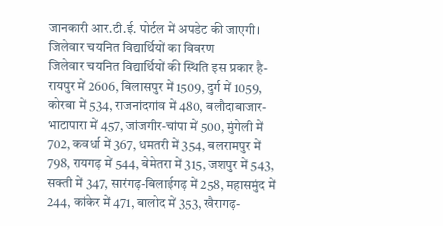जानकारी आर.टी.ई. पोर्टल में अपडेट की जाएगी।
जिलेवार चयनित विद्यार्थियों का विवरण
जिलेवार चयनित विद्यार्थियों की स्थिति इस प्रकार है- रायपुर में 2606, बिलासपुर में 1509, दुर्ग में 1059, कोरबा में 534, राजनांदगांव में 480, बलौदाबाजार-भाटापारा में 457, जांजगीर-चांपा में 500, मुंगेली में 702, कवर्धा में 367, धमतरी में 354, बलरामपुर में 798, रायगढ़ में 544, बेमेतरा में 315, जशपुर में 543, सक्ती में 347, सारंगढ़-बिलाईगढ़ में 258, महासमुंद में 244, कांकेर में 471, बालोद में 353, खैरागढ़-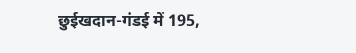छुईखदान-गंडई में 195,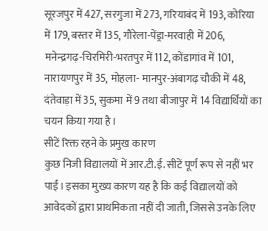सूरजपुर में 427, सरगुजा में 273, गरियाबंद में 193, कोरिया में 179, बस्तर में 135, गौरेला-पेंड्रा-मरवाही में 206, मनेन्द्रगढ़-चिरमिरी-भरतपुर में 112, कोंडागांव में 101, नारायणपुर में 35, मोहला- मानपुर-अंबागढ़ चौकी में 48, दंतेवाड़ा में 35, सुकमा में 9 तथा बीजापुर में 14 विद्यार्थियों का चयन किया गया है।
सीटें रिक्त रहने के प्रमुख कारण
कुछ निजी विद्यालयों में आर.टी.ई. सीटें पूर्ण रूप से नहीं भर पाईं। इसका मुख्य कारण यह है कि कई विद्यालयों को आवेदकों द्वारा प्राथमिकता नहीं दी जाती, जिससे उनके लिए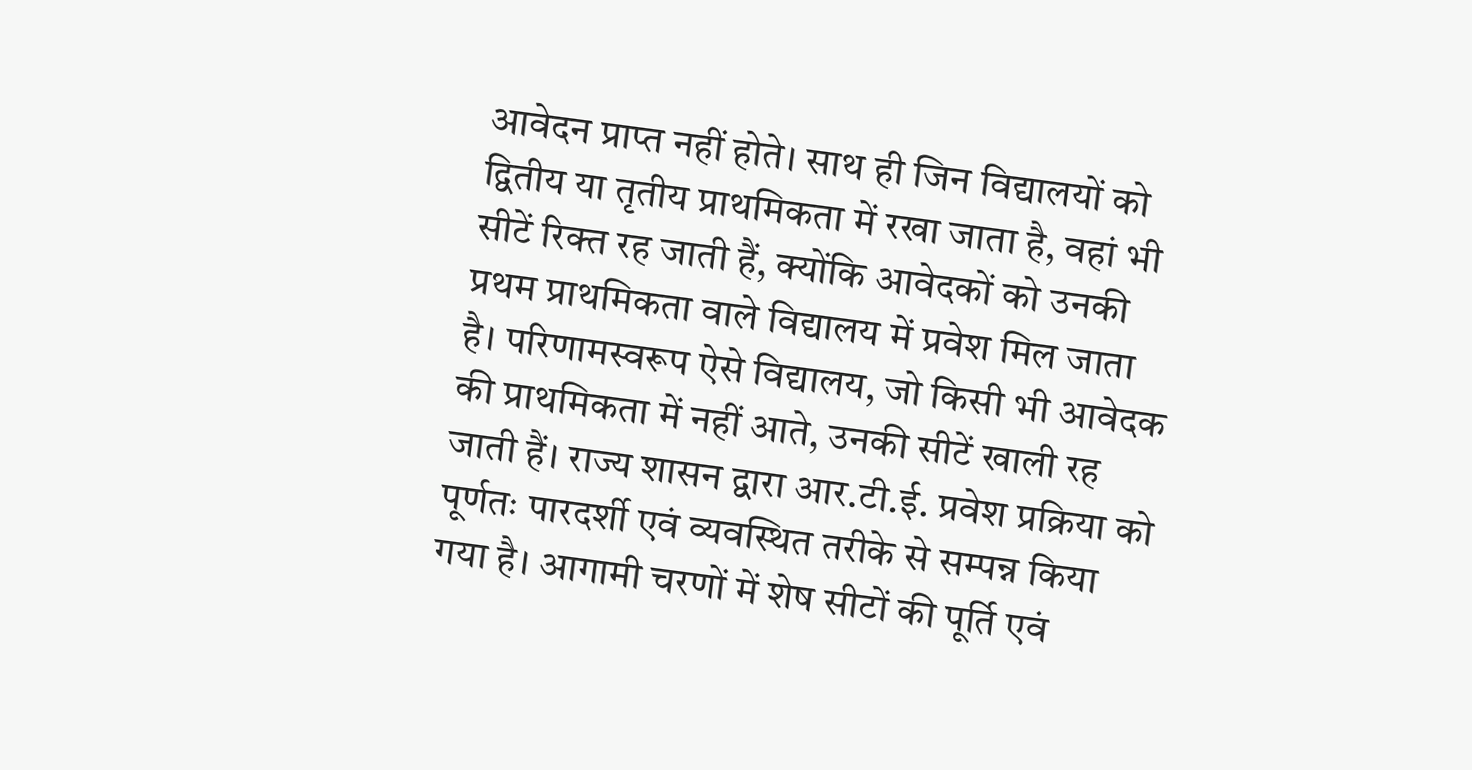आवेदन प्राप्त नहीं होते। साथ ही जिन विद्यालयों को द्वितीय या तृतीय प्राथमिकता में रखा जाता है, वहां भी सीटें रिक्त रह जाती हैं, क्योंकि आवेदकों को उनकी प्रथम प्राथमिकता वाले विद्यालय में प्रवेश मिल जाता है। परिणामस्वरूप ऐसे विद्यालय, जो किसी भी आवेदक की प्राथमिकता में नहीं आते, उनकी सीटें खाली रह जाती हैं। राज्य शासन द्वारा आर.टी.ई. प्रवेश प्रक्रिया को पूर्णतः पारदर्शी एवं व्यवस्थित तरीके से सम्पन्न किया गया है। आगामी चरणों में शेष सीटों की पूर्ति एवं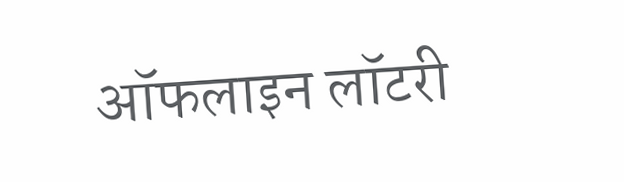ऑफलाइन लॉटरी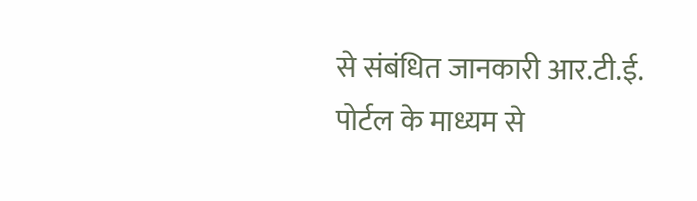से संबंधित जानकारी आर.टी.ई. पोर्टल के माध्यम से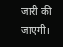जारी की जाएगी।